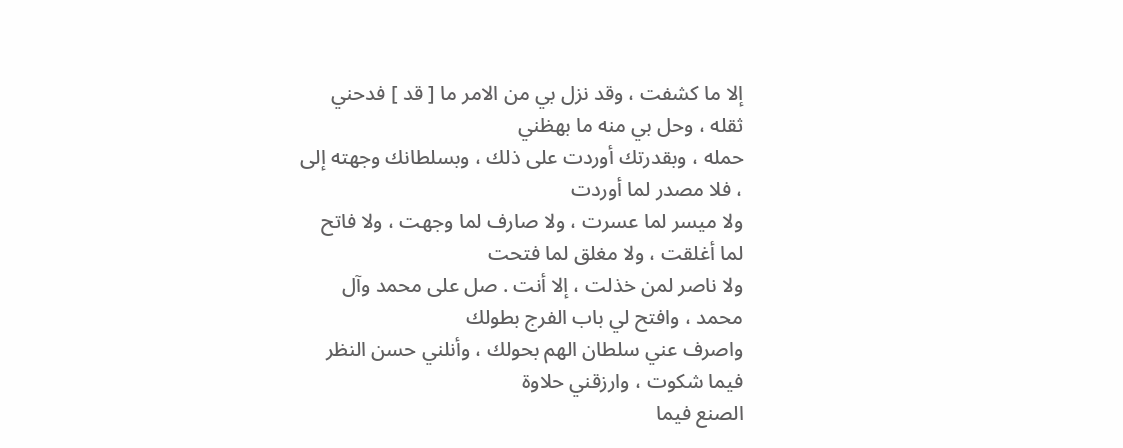إلا ما كشفت ، وقد نزل بي من الامر ما [ قد ] فدحني ثقله ، وحل بي منه ما بهظني
حمله ، وبقدرتك أوردت على ذلك ، وبسلطانك وجهته إلى ، فلا مصدر لما أوردت
ولا ميسر لما عسرت ، ولا صارف لما وجهت ، ولا فاتح لما أغلقت ، ولا مغلق لما فتحت
ولا ناصر لمن خذلت ، إلا أنت . صل على محمد وآل محمد ، وافتح لي باب الفرج بطولك
واصرف عني سلطان الهم بحولك ، وأنلني حسن النظر فيما شكوت ، وارزقني حلاوة
الصنع فيما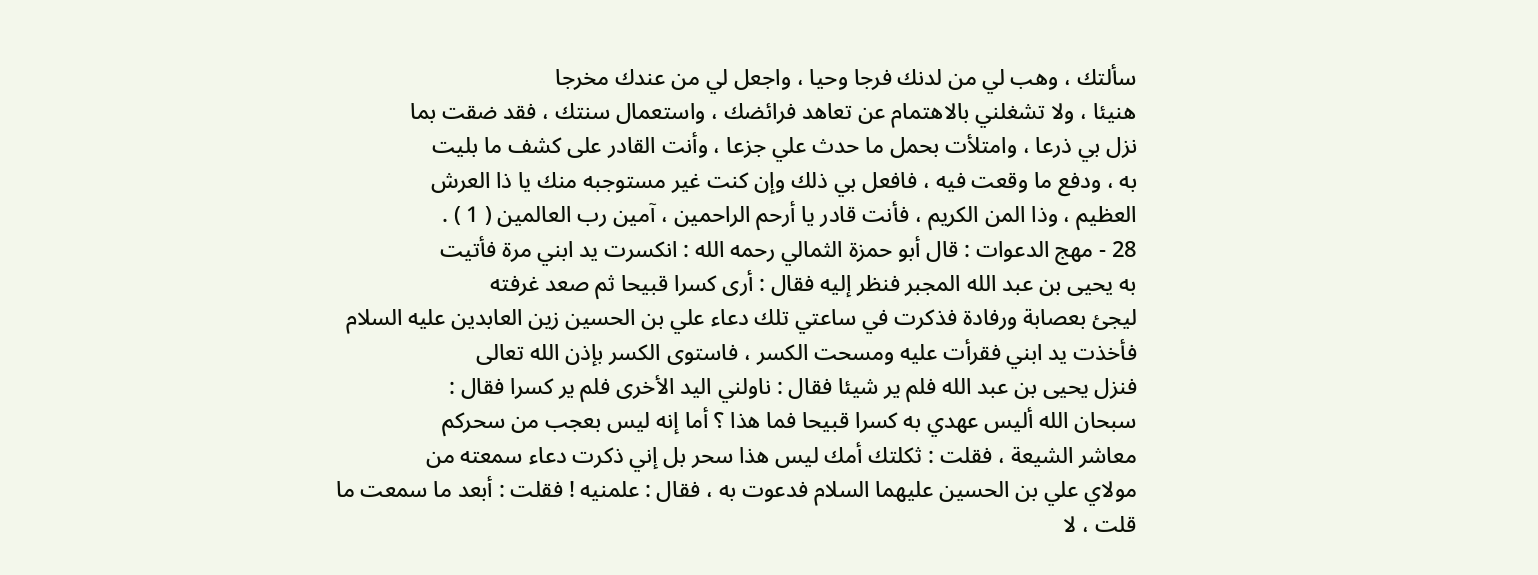سألتك ، وهب لي من لدنك فرجا وحيا ، واجعل لي من عندك مخرجا
هنيئا ، ولا تشغلني بالاهتمام عن تعاهد فرائضك ، واستعمال سنتك ، فقد ضقت بما
نزل بي ذرعا ، وامتلأت بحمل ما حدث علي جزعا ، وأنت القادر على كشف ما بليت
به ، ودفع ما وقعت فيه ، فافعل بي ذلك وإن كنت غير مستوجبه منك يا ذا العرش
العظيم ، وذا المن الكريم ، فأنت قادر يا أرحم الراحمين ، آمين رب العالمين ( 1 ) .
28 - مهج الدعوات : قال أبو حمزة الثمالي رحمه الله : انكسرت يد ابني مرة فأتيت
به يحيى بن عبد الله المجبر فنظر إليه فقال : أرى كسرا قبيحا ثم صعد غرفته
ليجئ بعصابة ورفادة فذكرت في ساعتي تلك دعاء علي بن الحسين زين العابدين عليه السلام
فأخذت يد ابني فقرأت عليه ومسحت الكسر ، فاستوى الكسر بإذن الله تعالى
فنزل يحيى بن عبد الله فلم ير شيئا فقال : ناولني اليد الأخرى فلم ير كسرا فقال :
سبحان الله أليس عهدي به كسرا قبيحا فما هذا ؟ أما إنه ليس بعجب من سحركم
معاشر الشيعة ، فقلت : ثكلتك أمك ليس هذا سحر بل إني ذكرت دعاء سمعته من
مولاي علي بن الحسين عليهما السلام فدعوت به ، فقال : علمنيه ! فقلت : أبعد ما سمعت ما
قلت ، لا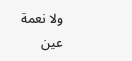ولا نعمة عين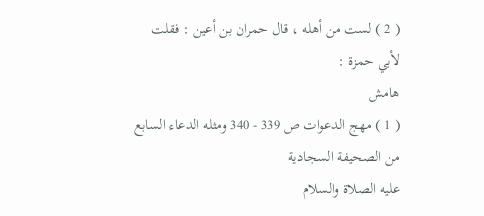( 2 ) لست من أهله ، قال حمران بن أعين : فقلت لأبي حمزة :
هامش
( 1 ) مهج الدعوات ص 339 - 340 ومثله الدعاء السابع من الصحيفة السجادية
عليه الصلاة والسلام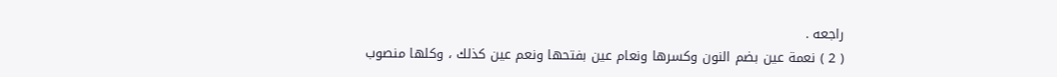راجعه .
( 2 ) نعمة عين بضم النون وكسرها ونعام عين بفتحها ونعم عين كذلك ، وكلها منصوب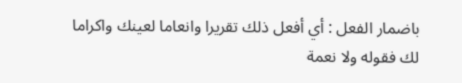باضمار الفعل : أي أفعل ذلك تقريرا وانعاما لعينك واكراما لك فقوله ولا نعمة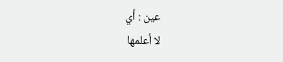عين : أي
لا أعلمها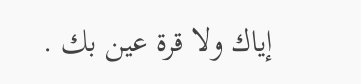إياك ولا قرة عين بك .